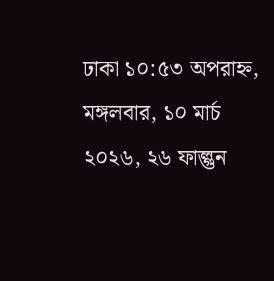ঢাকা ১০:৫৩ অপরাহ্ন, মঙ্গলবার, ১০ মার্চ ২০২৬, ২৬ ফাল্গুন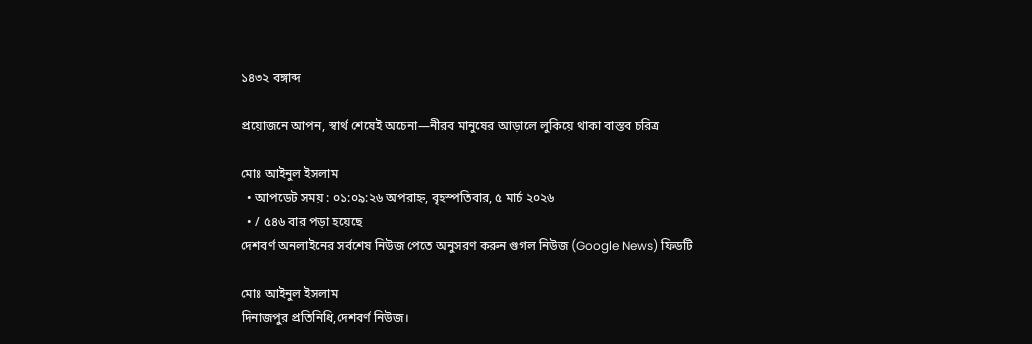১৪৩২ বঙ্গাব্দ

প্রয়োজনে আপন, স্বার্থ শেষেই অচেনা—নীরব মানুষের আড়ালে লুকিয়ে থাকা বাস্তব চরিত্র

মোঃ আইনুল ইসলাম
  • আপডেট সময় : ০১:০৯:২৬ অপরাহ্ন, বৃহস্পতিবার, ৫ মার্চ ২০২৬
  • / ৫৪৬ বার পড়া হয়েছে
দেশবর্ণ অনলাইনের সর্বশেষ নিউজ পেতে অনুসরণ করুন গুগল নিউজ (Google News) ফিডটি

মোঃ আইনুল ইসলাম
দিনাজপুর প্রতিনিধি,দেশবর্ণ নিউজ।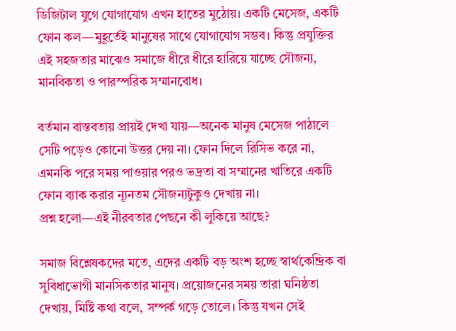ডিজিটাল যুগে যোগাযোগ এখন হাতের মুঠোয়। একটি মেসেজ, একটি ফোন কল—মুহূর্তেই মানুষের সাথে যোগাযোগ সম্ভব। কিন্তু প্রযুক্তির এই সহজতার মাঝেও সমাজে ধীরে ধীরে হারিয়ে যাচ্ছে সৌজন্য, মানবিকতা ও পারস্পরিক সম্মানবোধ।

বর্তমান বাস্তবতায় প্রায়ই দেখা যায়—অনেক মানুষ মেসেজ পাঠালে সেটি পড়েও কোনো উত্তর দেয় না। ফোন দিলে রিসিভ করে না, এমনকি পরে সময় পাওয়ার পরও ভদ্রতা বা সম্মানের খাতিরে একটি ফোন ব্যাক করার ন্যূনতম সৌজন্যটুকুও দেখায় না।
প্রশ্ন হলো—এই নীরবতার পেছনে কী লুকিয়ে আছে?

সমাজ বিশ্লেষকদের মতে, এদের একটি বড় অংশ হচ্ছে স্বার্থকেন্দ্রিক বা সুবিধাভোগী মানসিকতার মানুষ। প্রয়োজনের সময় তারা ঘনিষ্ঠতা দেখায়, মিষ্টি কথা বলে, সম্পর্ক গড়ে তোলে। কিন্তু যখন সেই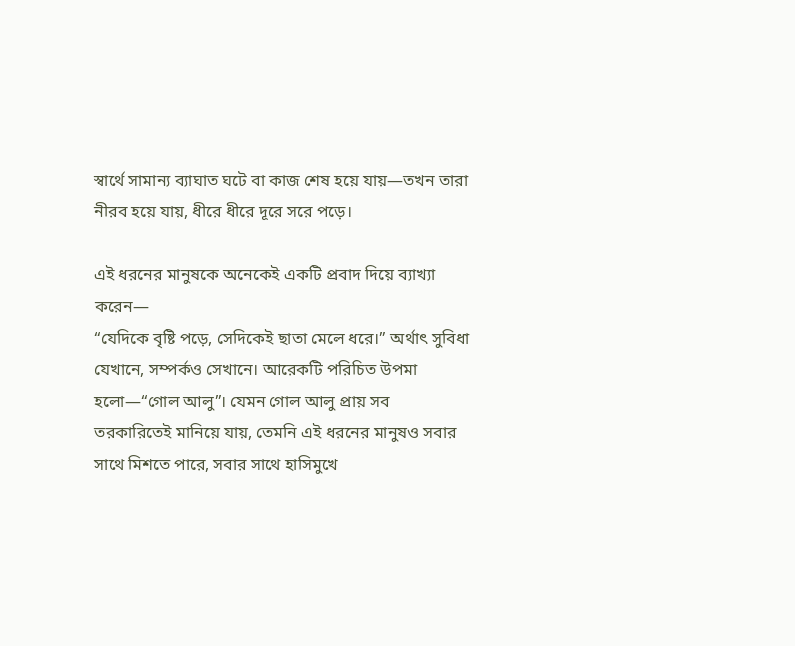স্বার্থে সামান্য ব্যাঘাত ঘটে বা কাজ শেষ হয়ে যায়—তখন তারা নীরব হয়ে যায়, ধীরে ধীরে দূরে সরে পড়ে।

এই ধরনের মানুষকে অনেকেই একটি প্রবাদ দিয়ে ব্যাখ্যা করেন—
“যেদিকে বৃষ্টি পড়ে, সেদিকেই ছাতা মেলে ধরে।” অর্থাৎ সুবিধা যেখানে, সম্পর্কও সেখানে। আরেকটি পরিচিত উপমা হলো—“গোল আলু”। যেমন গোল আলু প্রায় সব তরকারিতেই মানিয়ে যায়, তেমনি এই ধরনের মানুষও সবার সাথে মিশতে পারে, সবার সাথে হাসিমুখে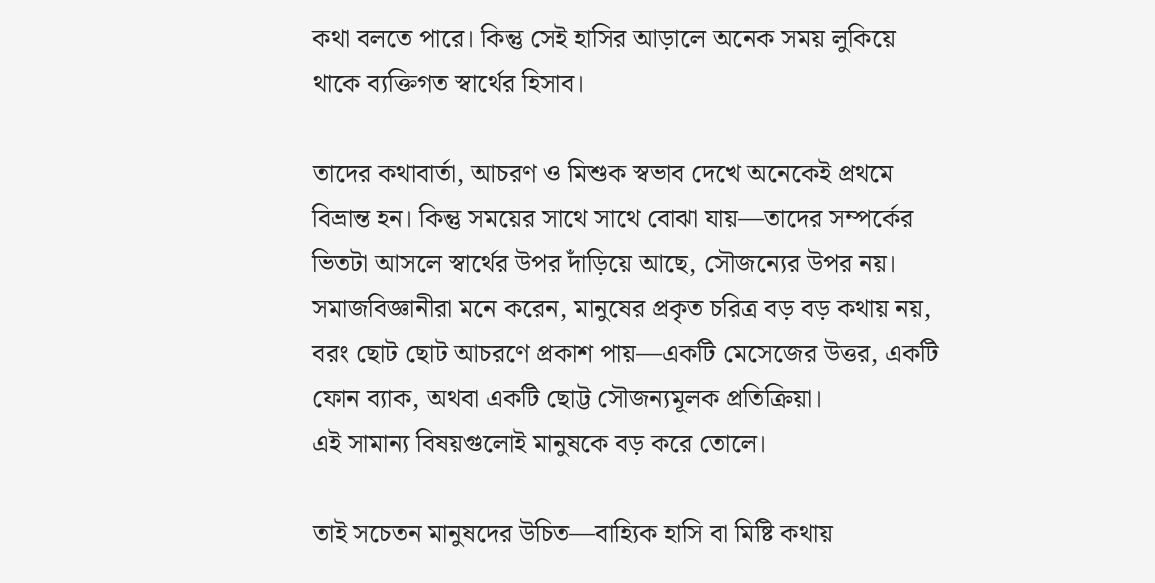কথা বলতে পারে। কিন্তু সেই হাসির আড়ালে অনেক সময় লুকিয়ে থাকে ব্যক্তিগত স্বার্থের হিসাব।

তাদের কথাবার্তা, আচরণ ও মিশুক স্বভাব দেখে অনেকেই প্রথমে বিভ্রান্ত হন। কিন্তু সময়ের সাথে সাথে বোঝা যায়—তাদের সম্পর্কের ভিতটা আসলে স্বার্থের উপর দাঁড়িয়ে আছে, সৌজন্যের উপর নয়। সমাজবিজ্ঞানীরা মনে করেন, মানুষের প্রকৃত চরিত্র বড় বড় কথায় নয়, বরং ছোট ছোট আচরণে প্রকাশ পায়—একটি মেসেজের উত্তর, একটি ফোন ব্যাক, অথবা একটি ছোট্ট সৌজন্যমূলক প্রতিক্রিয়া।
এই সামান্য বিষয়গুলোই মানুষকে বড় করে তোলে।

তাই সচেতন মানুষদের উচিত—বাহ্যিক হাসি বা মিষ্টি কথায়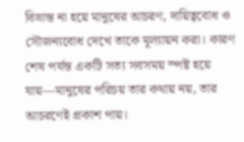বিভ্রান্ত না হয়ে মানুষের আচরণ, দায়িত্ববোধ ও সৌজন্যবোধ দেখে তাকে মূল্যায়ন করা। কারণ শেষ পর্যন্ত একটি সত্য সবসময় স্পষ্ট হয়ে যায়—মানুষের পরিচয় তার কথায় নয়, তার আচরণেই প্রকাশ পায়।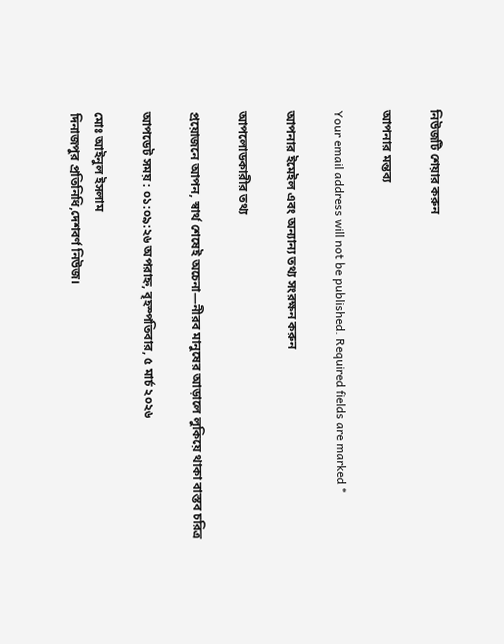নিউজটি শেয়ার করুন

আপনার মন্তব্য

Your email address will not be published. Required fields are marked *

আপনার ইমেইল এবং অন্যান্য তথ্য সংরক্ষন করুন

আপলোডকারীর তথ্য

প্রয়োজনে আপন, স্বার্থ শেষেই অচেনা—নীরব মানুষের আড়ালে লুকিয়ে থাকা বাস্তব চরিত্র

আপডেট সময় : ০১:০৯:২৬ অপরাহ্ন, বৃহস্পতিবার, ৫ মার্চ ২০২৬

মোঃ আইনুল ইসলাম
দিনাজপুর প্রতিনিধি,দেশবর্ণ নিউজ।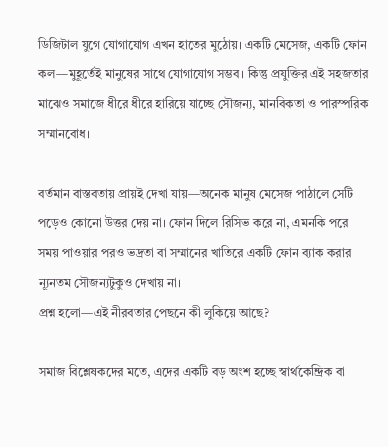ডিজিটাল যুগে যোগাযোগ এখন হাতের মুঠোয়। একটি মেসেজ, একটি ফোন কল—মুহূর্তেই মানুষের সাথে যোগাযোগ সম্ভব। কিন্তু প্রযুক্তির এই সহজতার মাঝেও সমাজে ধীরে ধীরে হারিয়ে যাচ্ছে সৌজন্য, মানবিকতা ও পারস্পরিক সম্মানবোধ।

বর্তমান বাস্তবতায় প্রায়ই দেখা যায়—অনেক মানুষ মেসেজ পাঠালে সেটি পড়েও কোনো উত্তর দেয় না। ফোন দিলে রিসিভ করে না, এমনকি পরে সময় পাওয়ার পরও ভদ্রতা বা সম্মানের খাতিরে একটি ফোন ব্যাক করার ন্যূনতম সৌজন্যটুকুও দেখায় না।
প্রশ্ন হলো—এই নীরবতার পেছনে কী লুকিয়ে আছে?

সমাজ বিশ্লেষকদের মতে, এদের একটি বড় অংশ হচ্ছে স্বার্থকেন্দ্রিক বা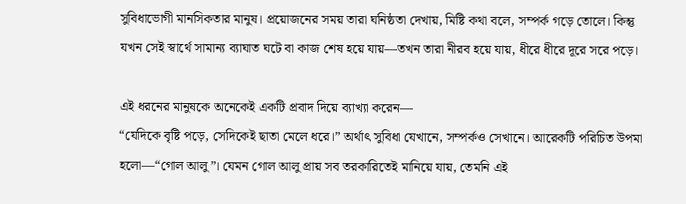সুবিধাভোগী মানসিকতার মানুষ। প্রয়োজনের সময় তারা ঘনিষ্ঠতা দেখায়, মিষ্টি কথা বলে, সম্পর্ক গড়ে তোলে। কিন্তু যখন সেই স্বার্থে সামান্য ব্যাঘাত ঘটে বা কাজ শেষ হয়ে যায়—তখন তারা নীরব হয়ে যায়, ধীরে ধীরে দূরে সরে পড়ে।

এই ধরনের মানুষকে অনেকেই একটি প্রবাদ দিয়ে ব্যাখ্যা করেন—
“যেদিকে বৃষ্টি পড়ে, সেদিকেই ছাতা মেলে ধরে।” অর্থাৎ সুবিধা যেখানে, সম্পর্কও সেখানে। আরেকটি পরিচিত উপমা হলো—“গোল আলু”। যেমন গোল আলু প্রায় সব তরকারিতেই মানিয়ে যায়, তেমনি এই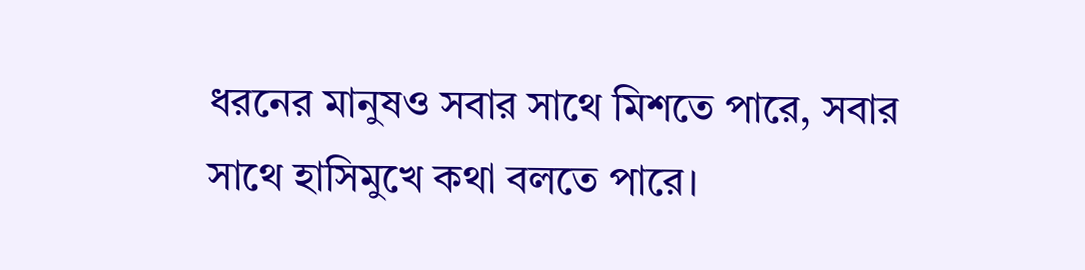ধরনের মানুষও সবার সাথে মিশতে পারে, সবার সাথে হাসিমুখে কথা বলতে পারে।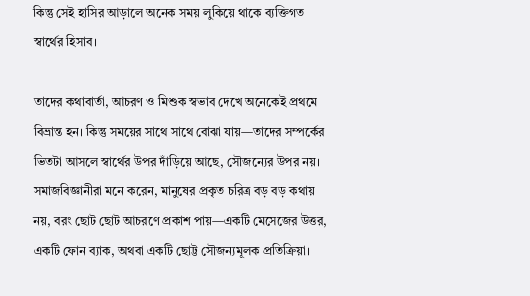কিন্তু সেই হাসির আড়ালে অনেক সময় লুকিয়ে থাকে ব্যক্তিগত স্বার্থের হিসাব।

তাদের কথাবার্তা, আচরণ ও মিশুক স্বভাব দেখে অনেকেই প্রথমে বিভ্রান্ত হন। কিন্তু সময়ের সাথে সাথে বোঝা যায়—তাদের সম্পর্কের ভিতটা আসলে স্বার্থের উপর দাঁড়িয়ে আছে, সৌজন্যের উপর নয়। সমাজবিজ্ঞানীরা মনে করেন, মানুষের প্রকৃত চরিত্র বড় বড় কথায় নয়, বরং ছোট ছোট আচরণে প্রকাশ পায়—একটি মেসেজের উত্তর, একটি ফোন ব্যাক, অথবা একটি ছোট্ট সৌজন্যমূলক প্রতিক্রিয়া।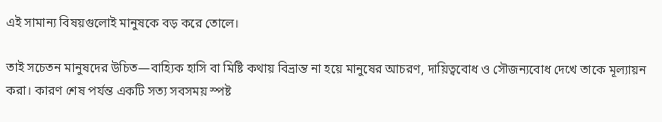এই সামান্য বিষয়গুলোই মানুষকে বড় করে তোলে।

তাই সচেতন মানুষদের উচিত—বাহ্যিক হাসি বা মিষ্টি কথায় বিভ্রান্ত না হয়ে মানুষের আচরণ, দায়িত্ববোধ ও সৌজন্যবোধ দেখে তাকে মূল্যায়ন করা। কারণ শেষ পর্যন্ত একটি সত্য সবসময় স্পষ্ট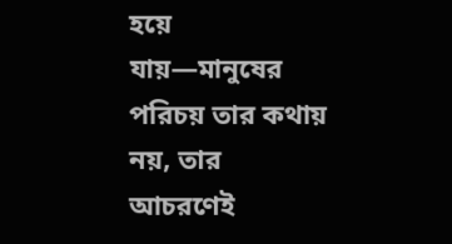হয়ে যায়—মানুষের পরিচয় তার কথায় নয়, তার আচরণেই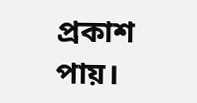প্রকাশ পায়।